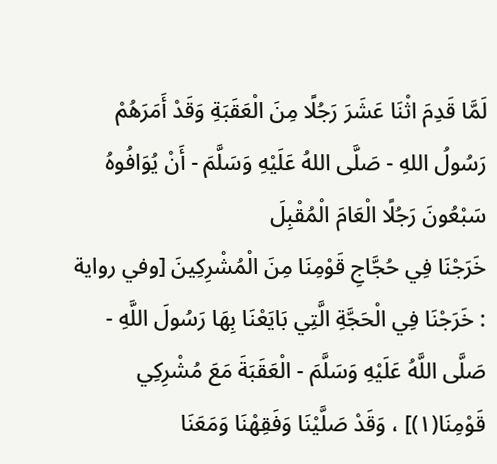لَمَّا قَدِمَ اثْنَا عَشَرَ رَجُلًا مِنَ الْعَقَبَةِ وَقَدْ أَمَرَهُمْ رَسُولُ اللهِ - صَلَّى اللهُ عَلَيْهِ وَسَلَّمَ - أَنْ يُوَافُوهُ سَبْعُونَ رَجُلًا الْعَامَ الْمُقْبِلَ
خَرَجْنَا فِي حُجَّاجِ قَوْمِنَا مِنَ الْمُشْرِكِينَ [وفي رواية : خَرَجْنَا فِي الْحَجَّةِ الَّتِي بَايَعْنَا بِهَا رَسُولَ اللَّهِ - صَلَّى اللَّهُ عَلَيْهِ وَسَلَّمَ - الْعَقَبَةَ مَعَ مُشْرِكِي قَوْمِنَا(١)] ، وَقَدْ صَلَّيْنَا وَفَقِهْنَا وَمَعَنَا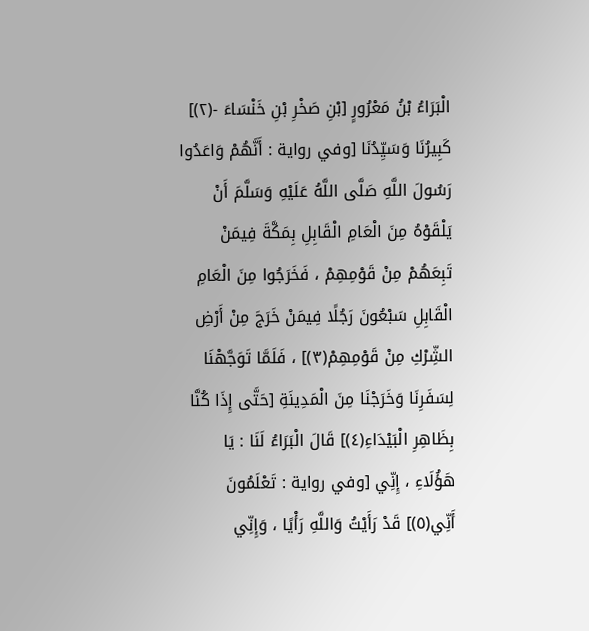الْبَرَاءُ بْنُ مَعْرُورٍ [بْنِ صَخْرِ بْنِ خَنْسَاءَ -(٢)] كَبِيرُنَا وَسَيِّدُنَا [وفي رواية : أَنَّهُمْ وَاعَدُوا رَسُولَ اللَّهِ صَلَّى اللَّهُ عَلَيْهِ وَسَلَّمَ أَنْ يَلْقَوْهُ مِنَ الْعَامِ الْقَابِلِ بِمَكَّةَ فِيمَنْ تَبِعَهُمْ مِنْ قَوْمِهِمْ ، فَخَرَجُوا مِنَ الْعَامِ الْقَابِلِ سَبْعُونَ رَجُلًا فِيمَنْ خَرَجَ مِنْ أَرْضِ الشِّرْكِ مِنْ قَوْمِهِمْ(٣)] ، فَلَمَّا تَوَجَّهْنَا لِسَفَرِنَا وَخَرَجْنَا مِنَ الْمَدِينَةِ [حَتَّى إِذَا كُنَّا بِظَاهِرِ الْبَيْدَاءِ(٤)] قَالَ الْبَرَاءُ لَنَا : يَا هَؤُلَاءِ ، إِنِّي [وفي رواية : تَعْلَمُونَ أَنِّي(٥)] قَدْ رَأَيْتُ وَاللَّهِ رَأْيًا ، وَإِنِّي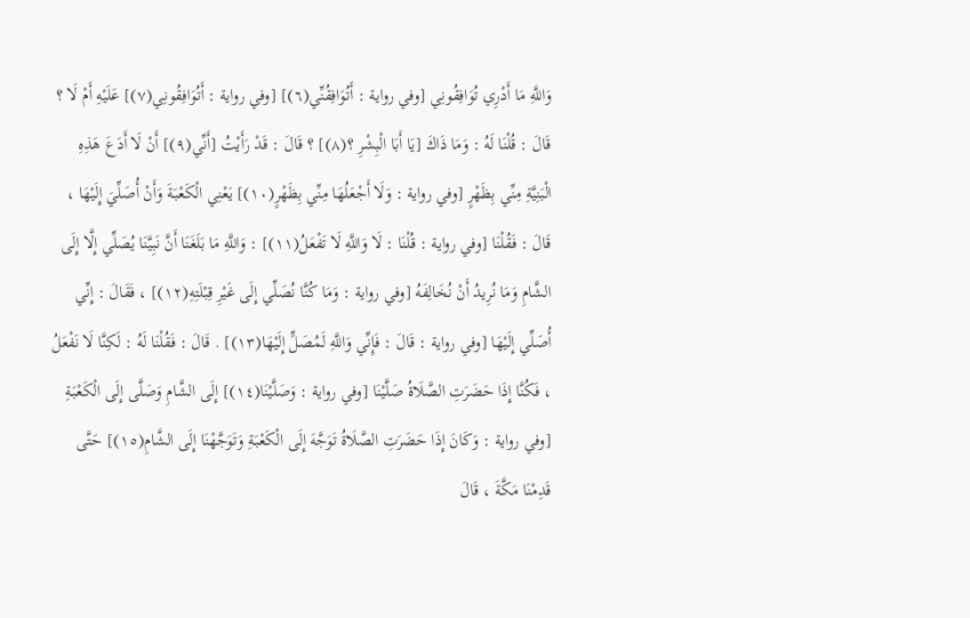وَاللَّهِ مَا أَدْرِي تُوَافِقُونِي [وفي رواية : أَتُوَافِقُنِّي(٦)] [وفي رواية : أَتُوَافِقُونِي(٧)] عَلَيْهِ أَمْ لَا ؟ قَالَ : قُلْنَا لَهُ : وَمَا ذَاكَ [يَا أَبَا الْبِشْرِ ؟(٨)] ؟ قَالَ : قَدْ رَأَيْتُ [أَنِّي(٩)] أَنْ لَا أَدَعَ هَذِهِ الْبَنِيَّةِ مِنِّي بِظَهْرٍ [وفي رواية : وَلَا أَجْعَلُهَا مِنِّي بِظَهْرٍ(١٠)] يَعْنِي الْكَعْبَةَ وَأَنْ أُصَلِّيَ إِلَيْهَا ، قَالَ : فَقُلْنَا [وفي رواية : قُلْنَا : لَا وَاللَّهِ لَا تَفْعَلُ(١١)] : وَاللَّهِ مَا بَلَغَنَا أَنَّ نَبِيَّنَا يُصَلِّي إِلَّا إِلَى الشَّامِ وَمَا نُرِيدُ أَنْ نُخَالِفَهُ [وفي رواية : وَمَا كُنَّا نُصَلِّي إِلَى غَيْرِ قِبْلَتِهِ(١٢)] ، فَقَالَ : إِنِّي أُصَلِّي إِلَيْهَا [وفي رواية : قَالَ : فَإِنِّي وَاللَّهِ لَمُصَلٍّ إِلَيْهَا(١٣)] . قَالَ : فَقُلْنَا لَهُ : لَكِنَّا لَا نَفْعَلُ ، فَكُنَّا إِذَا حَضَرَتِ الصَّلَاةُ صَلَّيْنَا [وفي رواية : وَصَلَّيْنَا(١٤)] إِلَى الشَّامِ وَصَلَّى إِلَى الْكَعْبَةِ [وفي رواية : وَكَانَ إِذَا حَضَرَتِ الصَّلَاةُ تَوَجَّهَ إِلَى الْكَعْبَةِ وَتَوَجَّهْنَا إِلَى الشَّامِ(١٥)] حَتَّى قَدِمْنَا مَكَّةَ ، قَالَ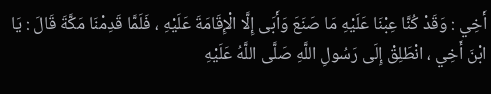أَخِي : وَقَدْ كُنَّا عِبْنَا عَلَيْهِ مَا صَنَعَ وَأَبَى إِلَّا الْإِقَامَةَ عَلَيْهِ ، فَلَمَّا قَدِمْنَا مَكَّةَ قَالَ : يَا ابْنَ أَخِي ، انْطَلِقْ إِلَى رَسُولِ اللَّهِ صَلَّى اللَّهُ عَلَيْهِ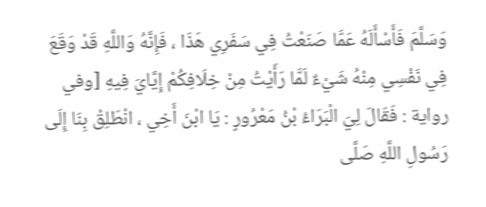وَسَلَّمَ فَأَسْأَلَهُ عَمَّا صَنَعْتُ فِي سَفَرِي هَذَا ، فَإِنَّهُ وَاللَّهِ قَدْ وَقَعَ فِي نَفْسِي مِنْهُ شَيْءٌ لَمَّا رَأَيْتُ مِنْ خِلَافِكُمْ إِيَّايَ فِيهِ [وفي رواية : فَقَالَ لِيَ الْبَرَاءُ بْنُ مَعْرُورٍ : يَا ابْنَ أَخِي ، انْطَلِقْ بِنَا إِلَى رَسُولِ اللَّهِ صَلَّى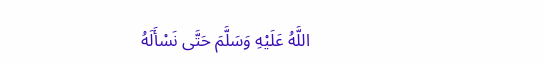اللَّهُ عَلَيْهِ وَسَلَّمَ حَتَّى نَسْأَلَهُ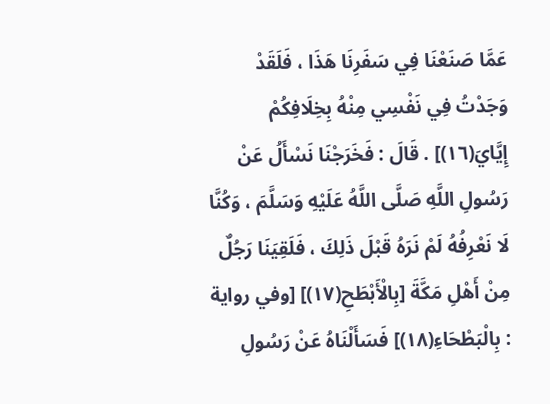عَمَّا صَنَعْنَا فِي سَفَرِنَا هَذَا ، فَلَقَدْ وَجَدْتُ فِي نَفْسِي مِنْهُ بِخِلَافِكُمْ إِيَّايَ(١٦)] . قَالَ : فَخَرَجْنَا نَسْأَلُ عَنْ رَسُولِ اللَّهِ صَلَّى اللَّهُ عَلَيْهِ وَسَلَّمَ ، وَكُنَّا لَا نَعْرِفُهُ لَمْ نَرَهُ قَبْلَ ذَلِكَ ، فَلَقِيَنَا رَجُلٌ مِنْ أَهْلِ مَكَّةَ [بِالْأَبْطَحِ(١٧)] [وفي رواية : بِالْبَطْحَاءِ(١٨)] فَسَأَلْنَاهُ عَنْ رَسُولِ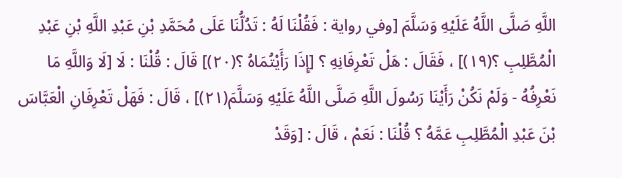اللَّهِ صَلَّى اللَّهُ عَلَيْهِ وَسَلَّمَ [وفي رواية : فَقُلْنَا لَهُ : تَدُلُّنَا عَلَى مُحَمَّدِ بْنِ عَبْدِ اللَّهِ بْنِ عَبْدِ الْمُطَّلِبِ ؟(١٩)] ، فَقَالَ : هَلْ تَعْرِفَانِهِ ؟ [إِذَا رَأَيْتُمَاهُ ؟(٢٠)] قَالَ : قُلْنَا : لَا [لَا وَاللَّهِ مَا نَعْرِفُهُ - وَلَمْ نَكُنْ رَأَيْنَا رَسُولَ اللَّهِ صَلَّى اللَّهُ عَلَيْهِ وَسَلَّمَ(٢١)] ، قَالَ : فَهَلْ تَعْرِفَانِ الْعَبَّاسَ بْنَ عَبْدِ الْمُطَّلِبِ عَمَّهُ ؟ قُلْنَا : نَعَمْ ، قَالَ : [وَقَدْ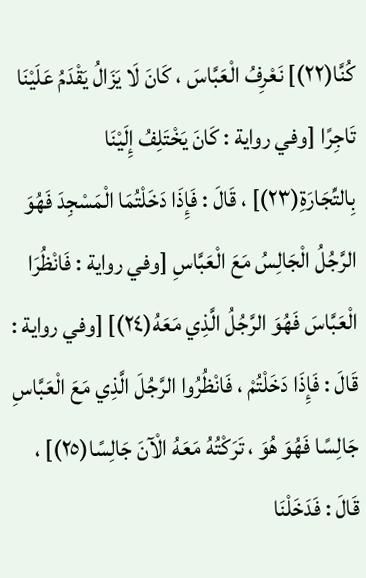كُنَّا(٢٢)] نَعْرِفُ الْعَبَّاسَ ، كَانَ لَا يَزَالُ يَقْدَمُ عَلَيْنَا تَاجِرًا [وفي رواية : كَانَ يَخْتَلِفُ إِلَيْنَا بِالتِّجَارَةِ(٢٣)] ، قَالَ : فَإِذَا دَخَلْتُمَا الْمَسْجِدَ فَهُوَ الرَّجُلُ الْجَالِسُ مَعَ الْعَبَّاسِ [وفي رواية : فَانْظُرَا الْعَبَّاسَ فَهُوَ الرَّجُلُ الَّذِي مَعَهُ(٢٤)] [وفي رواية : قَالَ : فَإِذَا دَخَلْتُمْ ، فَانْظُرُوا الرَّجُلَ الَّذِي مَعَ الْعَبَّاسِ جَالِسًا فَهُوَ هُوَ ، تَرَكْتُهُ مَعَهُ الْآنَ جَالِسًا(٢٥)] ، قَالَ : فَدَخَلْنَا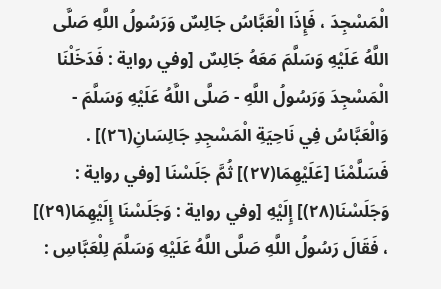الْمَسْجِدَ ، فَإِذَا الْعَبَّاسُ جَالِسٌ وَرَسُولُ اللَّهِ صَلَّى اللَّهُ عَلَيْهِ وَسَلَّمَ مَعَهُ جَالِسٌ [وفي رواية : فَدَخَلْنَا الْمَسْجِدَ وَرَسُولُ اللَّهِ - صَلَّى اللَّهُ عَلَيْهِ وَسَلَّمَ - وَالْعَبَّاسُ فِي نَاحِيَةِ الْمَسْجِدِ جَالِسَانِ(٢٦)] . فَسَلَّمْنَا [عَلَيْهِمَا(٢٧)] ثُمَّ جَلَسْنَا [وفي رواية : وَجَلَسْنَا(٢٨)] إِلَيْهِ [وفي رواية : وَجَلَسْنَا إِلَيْهِمَا(٢٩)] ، فَقَالَ رَسُولُ اللَّهِ صَلَّى اللَّهُ عَلَيْهِ وَسَلَّمَ لِلْعَبَّاسِ :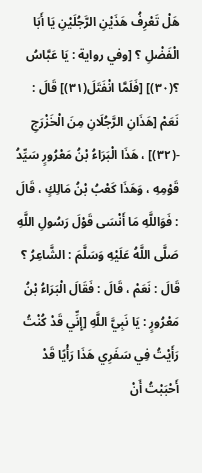هَلْ تَعْرِفُ هَذَيْنِ الرَّجُلَيْنِ يَا أَبَا الْفَضْلِ ؟ [وفي رواية : يَا عَبَّاسُ ؟(٣٠)] [فَلَمَّا انْفَتَلَ(٣١)] قَالَ : نَعَمْ [هَذَانِ الرَّجُلَانِ مِنَ الْخَزْرَجِ -(٣٢)] ، هَذَا الْبَرَاءُ بْنُ مَعْرُورٍ سَيِّدُ قَوْمِهِ ، وَهَذَا كَعْبُ بْنُ مَالِكٍ ، قَالَ : فَوَاللَّهِ مَا أَنْسَى قَوْلَ رَسُولِ اللَّهِ صَلَّى اللَّهُ عَلَيْهِ وَسَلَّمَ : الشَّاعِرُ ؟ قَالَ : نَعَمْ ، قَالَ : فَقَالَ الْبَرَاءُ بْنُ مَعْرُورٍ : يَا نَبِيَّ اللَّهِ [إِنِّي قَدْ كُنْتُ رَأَيْتُ فِي سَفَرِي هَذَا رَأْيًا قَدْ أَحْبَبْتُ أَنْ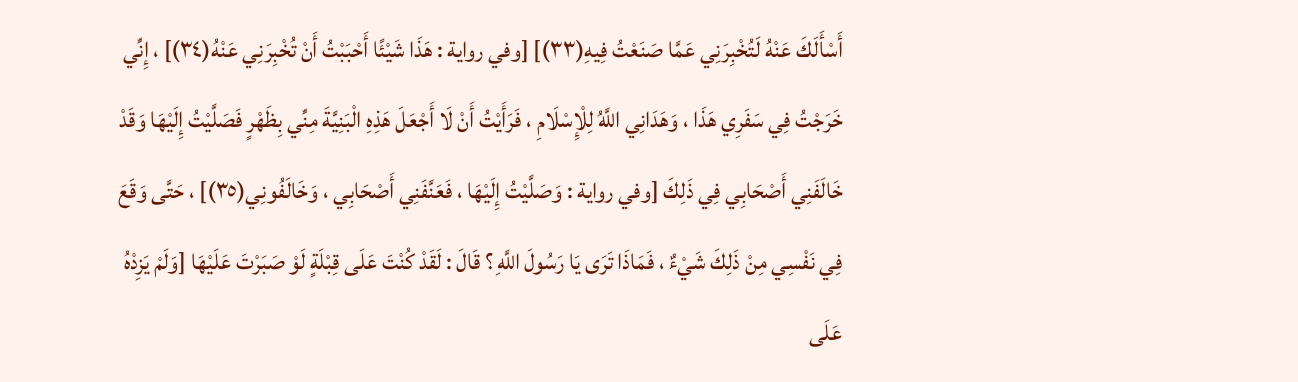أَسْأَلَكَ عَنْهُ لَتُخْبِرَنِي عَمَّا صَنَعْتُ فِيهِ(٣٣)] [وفي رواية : هَذَا شَيْئًا أَحْبَبْتُ أَنْ تُخْبِرَنِي عَنْهُ(٣٤)] ، إِنِّي خَرَجْتُ فِي سَفَرِي هَذَا ، وَهَدَانِي اللَّهُ لِلْإِسْلَامِ ، فَرَأَيْتُ أَنْ لَا أَجْعَلَ هَذِهِ الْبَنِيَّةَ مِنِّي بِظَهْرٍ فَصَلَّيْتُ إِلَيْهَا وَقَدْ خَالَفَنِي أَصْحَابِي فِي ذَلِكَ [وفي رواية : وَصَلَّيْتُ إِلَيْهَا ، فَعَنَّفَنِي أَصْحَابِي ، وَخَالَفُونِي(٣٥)] ، حَتَّى وَقَعَ فِي نَفْسِي مِنْ ذَلِكَ شَيْءٌ ، فَمَاذَا تَرَى يَا رَسُولَ اللَّهِ ؟ قَالَ : لَقَدْ كُنْتَ عَلَى قِبْلَةٍ لَوْ صَبَرْتَ عَلَيْهَا [وَلَمْ يَزِدْهُ عَلَى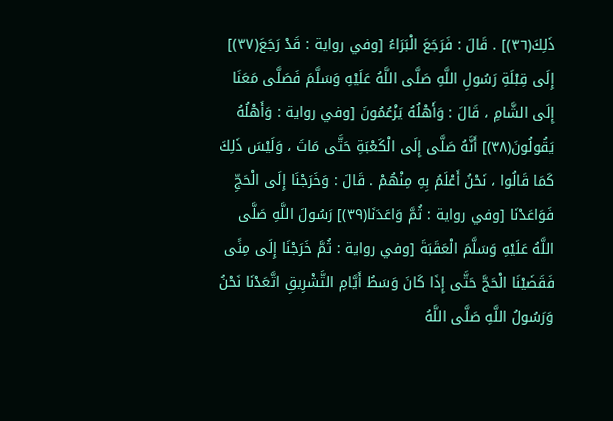ذَلِكَ(٣٦)] . قَالَ : فَرَجَعَ الْبَرَاءُ [وفي رواية : قَدْ رَجَعَ(٣٧)] إِلَى قِبْلَةِ رَسُولِ اللَّهِ صَلَّى اللَّهُ عَلَيْهِ وَسَلَّمَ فَصَلَّى مَعَنَا إِلَى الشَّامِ ، قَالَ : وَأَهْلُهُ يَزْعُمُونَ [وفي رواية : وَأَهْلُهُ يَقُولُونَ(٣٨)] أَنَّهُ صَلَّى إِلَى الْكَعْبَةِ حَتَّى مَاتَ ، وَلَيْسَ ذَلِكَ كَمَا قَالُوا ، نَحْنُ أَعْلَمُ بِهِ مِنْهُمْ . قَالَ : وَخَرَجْنَا إِلَى الْحَجِّ فَوَاعَدْنَا [وفي رواية : ثُمَّ وَاعَدَنَا(٣٩)] رَسُولَ اللَّهِ صَلَّى اللَّهُ عَلَيْهِ وَسَلَّمَ الْعَقَبَةَ [وفي رواية : ثُمَّ خَرَجْنَا إِلَى مِنًى فَقَضَيْنَا الْحَجَّ حَتَّى إِذَا كَانَ وَسَطُ أَيَّامِ التَّشْرِيقِ اتَّعَدْنَا نَحْنُ وَرَسُولُ اللَّهِ صَلَّى اللَّهُ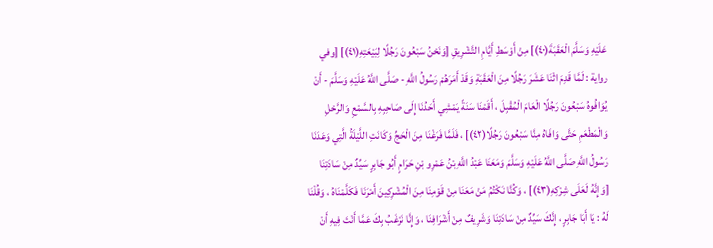عَلَيْهِ وَسَلَّمَ الْعَقَبَةَ(٤٠)] مِنْ أَوْسَطِ أَيَّامِ التَّشْرِيقِ [وَنَحْنُ سَبْعُونَ رَجُلًا لِبَيْعَتِهِ(٤١)] [وفي رواية : لَمَّا قَدِمَ اثْنَا عَشَرَ رَجُلًا مِنَ الْعَقَبَةِ وَقَدْ أَمَرَهُمْ رَسُولُ اللَّهِ - صَلَّى اللَّهُ عَلَيْهِ وَسَلَّمَ - أَنْ يُوَافُوهُ سَبْعُونَ رَجُلًا الْعَامَ الْمُقْبِلَ ، أَقَمْنَا سَنَةً يَمْشِي أَحَدُنَا إِلَى صَاحِبِهِ بِالسَّمْعِ وَالرَّحْلِ وَالْمَطْعَمِ حَتَّى وَافَاهُ مِنَّا سَبْعُونَ رَجُلًا(٤٢)] ، فَلَمَّا فَرَغْنَا مِنَ الْحَجِّ وَكَانَتِ اللَّيْلَةُ الَّتِي وَعَدَنَا رَسُولُ اللَّهِ صَلَّى اللَّهُ عَلَيْهِ وَسَلَّمَ وَمَعَنَا عَبْدُ اللَّهِ بْنُ عَمْرِو بْنِ حَرَامٍ أَبُو جَابِرٍ سَيِّدٌ مِنْ سَادَتِنَا [وَإِنَّهُ لَعَلَى شِرْكِهِ(٤٣)] ، وَكُنَّا نَكْتُمُ مَنْ مَعَنَا مِنْ قَوْمِنَا مِنَ الْمُشْرِكِينَ أَمْرَنَا فَكَلَّمْنَاهُ ، وَقُلْنَا لَهُ : يَا أَبَا جَابِرٍ ، إِنَّكَ سَيِّدٌ مِنْ سَادَتِنَا وَشَرِيفٌ مِنْ أَشْرَافِنَا ، وَإِنَّا نَرْغَبُ بِكَ عَمَّا أَنْتَ فِيهِ أَنْ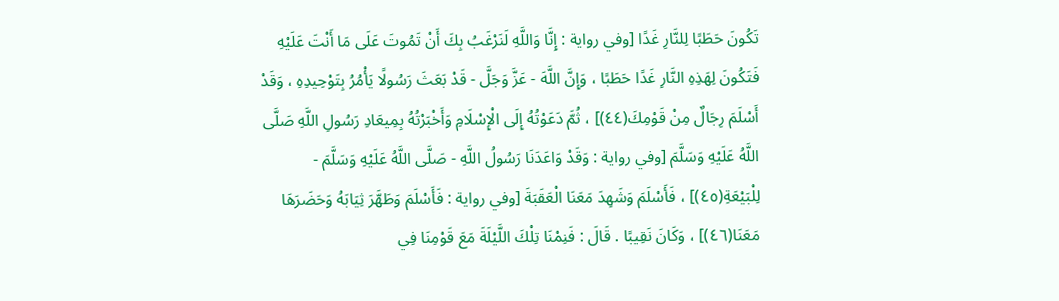تَكُونَ حَطَبًا لِلنَّارِ غَدًا [وفي رواية : إِنَّا وَاللَّهِ لَنَرْغَبُ بِكَ أَنْ تَمُوتَ عَلَى مَا أَنْتَ عَلَيْهِ فَتَكُونَ لِهَذِهِ النَّارِ غَدًا حَطَبًا ، وَإِنَّ اللَّهَ - عَزَّ وَجَلَّ - قَدْ بَعَثَ رَسُولًا يَأْمُرُ بِتَوْحِيدِهِ ، وَقَدْ أَسْلَمَ رِجَالٌ مِنْ قَوْمِكَ(٤٤)] ، ثُمَّ دَعَوْتُهُ إِلَى الْإِسْلَامِ وَأَخْبَرْتُهُ بِمِيعَادِ رَسُولِ اللَّهِ صَلَّى اللَّهُ عَلَيْهِ وَسَلَّمَ [وفي رواية : وَقَدْ وَاعَدَنَا رَسُولُ اللَّهِ - صَلَّى اللَّهُ عَلَيْهِ وَسَلَّمَ - لِلْبَيْعَةِ(٤٥)] ، فَأَسْلَمَ وَشَهِدَ مَعَنَا الْعَقَبَةَ [وفي رواية : فَأَسْلَمَ وَطَهَّرَ ثِيَابَهُ وَحَضَرَهَا مَعَنَا(٤٦)] ، وَكَانَ نَقِيبًا . قَالَ : فَنِمْنَا تِلْكَ اللَّيْلَةَ مَعَ قَوْمِنَا فِي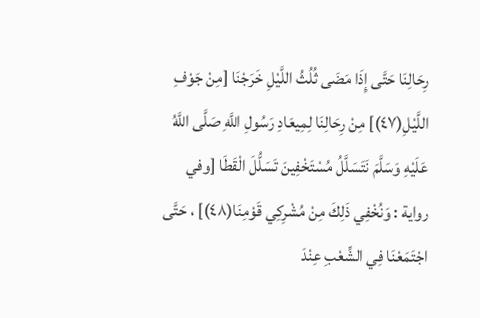رِحَالِنَا حَتَّى إِذَا مَضَى ثُلُثُ اللَّيْلِ خَرَجْنَا [مِنْ جَوْفِ اللَّيْلِ(٤٧)] مِنْ رِحَالِنَا لِمِيعَادِ رَسُولِ اللَّهِ صَلَّى اللَّهُ عَلَيْهِ وَسَلَّمَ نَتَسَلَّلُ مُسْتَخْفِينَ تَسَلُّلَ الْقَطَا [وفي رواية : وَنُخْفِي ذَلِكَ مِنْ مُشْرِكِي قَوْمِنَا(٤٨)] ، حَتَّى اجْتَمَعْنَا فِي الشِّعْبِ عِنْدَ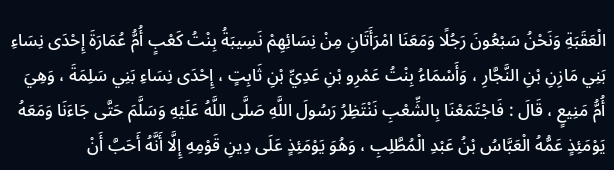الْعَقَبَةِ وَنَحْنُ سَبْعُونَ رَجُلًا وَمَعَنَا امْرَأَتَانِ مِنْ نِسَائِهِمْ نَسِيبَةُ بِنْتُ كَعْبٍ أُمُّ عُمَارَةَ إِحْدَى نِسَاءِ بَنِي مَازِنِ بْنِ النَّجَّارِ ، وَأَسْمَاءُ بِنْتُ عَمْرِو بْنِ عَدِيِّ بْنِ ثَابِتٍ ، إِحْدَى نِسَاءِ بَنِي سَلِمَةَ ، وَهِيَ أُمُّ مَنِيعٍ ، قَالَ : فَاجْتَمَعْنَا بِالشِّعْبِ نَنْتَظِرُ رَسُولَ اللَّهِ صَلَّى اللَّهُ عَلَيْهِ وَسَلَّمَ حَتَّى جَاءَنَا وَمَعَهُ يَوْمَئِذٍ عَمُّهُ الْعَبَّاسُ بْنُ عَبْدِ الْمُطَّلِبِ ، وَهُوَ يَوْمَئِذٍ عَلَى دِينِ قَوْمِهِ إِلَّا أَنَّهُ أَحَبَّ أَنْ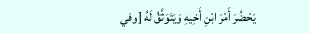يَحْضُرَ أَمْرَ ابْنِ أَخِيهِ وَيَتَوَثَّقُ لَهُ [وفي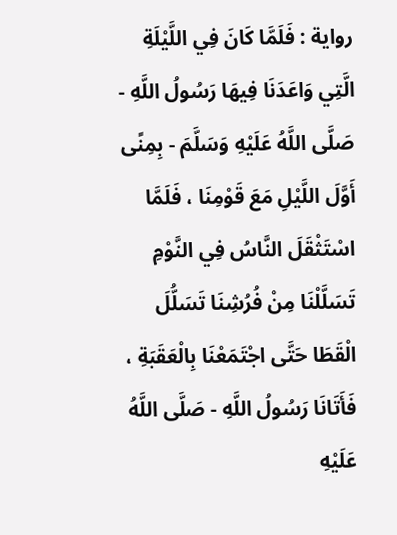رواية : فَلَمَّا كَانَ فِي اللَّيْلَةِ الَّتِي وَاعَدَنَا فِيهَا رَسُولُ اللَّهِ - صَلَّى اللَّهُ عَلَيْهِ وَسَلَّمَ - بِمِنًى أَوَّلَ اللَّيْلِ مَعَ قَوْمِنَا ، فَلَمَّا اسْتَثْقَلَ النَّاسُ فِي النَّوْمِ تَسَلَّلْنَا مِنْ فُرُشِنَا تَسَلُّلَ الْقَطَا حَتَّى اجْتَمَعْنَا بِالْعَقَبَةِ ، فَأَتَانَا رَسُولُ اللَّهِ - صَلَّى اللَّهُ عَلَيْهِ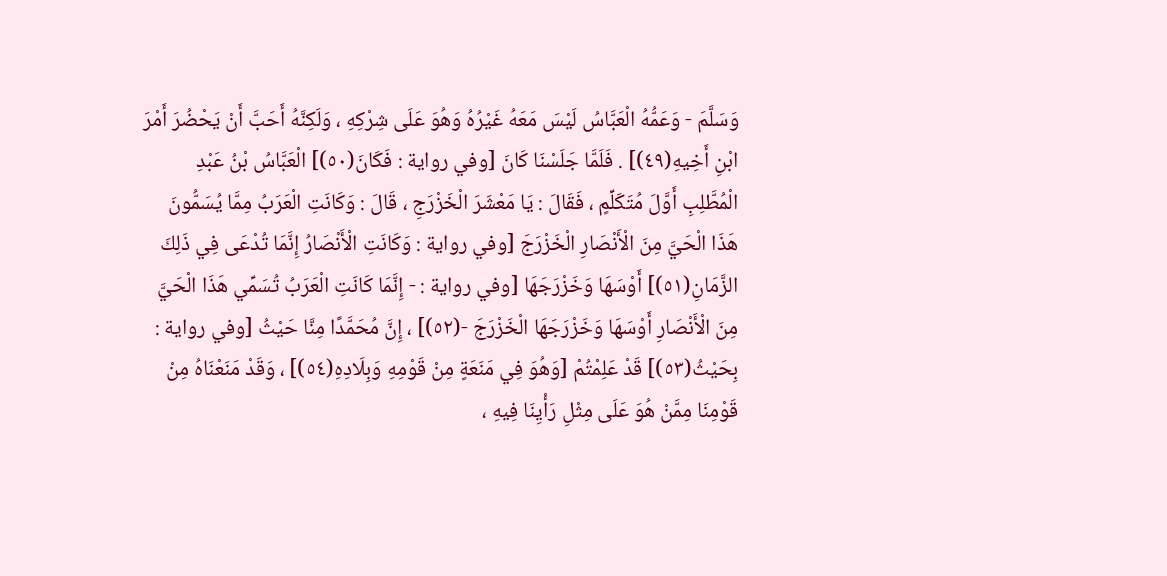وَسَلَّمَ - وَعَمُّهُ الْعَبَّاسُ لَيْسَ مَعَهُ غَيْرُهُ وَهُوَ عَلَى شِرْكِهِ ، وَلَكِنَّهُ أَحَبَّ أَنْ يَحْضُرَ أَمْرَ ابْنِ أَخِيهِ(٤٩)] . فَلَمَّا جَلَسْنَا كَانَ [وفي رواية : فَكَانَ(٥٠)] الْعَبَّاسُ بْنُ عَبْدِ الْمُطَّلِبِ أَوَّلَ مُتَكَلِّمٍ ، فَقَالَ : يَا مَعْشَرَ الْخَزْرَجِ ، قَالَ : وَكَانَتِ الْعَرَبُ مِمَّا يُسَمُّونَ هَذَا الْحَيَّ مِنَ الْأَنْصَارِ الْخَزْرَجَ [وفي رواية : وَكَانَتِ الْأَنْصَارُ إِنَّمَا تُدْعَى فِي ذَلِكَ الزَّمَانِ(٥١)] أَوْسَهَا وَخَزْرَجَهَا [وفي رواية : - إِنَّمَا كَانَتِ الْعَرَبُ تُسَمِّي هَذَا الْحَيَّ مِنَ الْأَنْصَارِ أَوْسَهَا وَخَزْرَجَهَا الْخَزْرَجَ -(٥٢)] ، إِنَّ مُحَمَّدًا مِنَّا حَيْثُ [وفي رواية : بِحَيْثُ(٥٣)] قَدْ عَلِمْتُمْ [وَهُوَ فِي مَنَعَةٍ مِنْ قَوْمِهِ وَبِلَادِهِ(٥٤)] ، وَقَدْ مَنَعْنَاهُ مِنْ قَوْمِنَا مِمَّنْ هُوَ عَلَى مِثْلِ رَأْيِنَا فِيهِ ،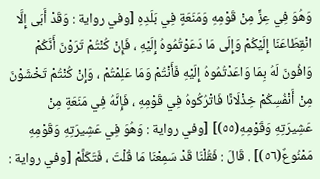وَهُوَ فِي عِزٍّ مِنْ قَوْمِهِ وَمَنَعَةٍ فِي بَلَدِهِ [وفي رواية : وَقَدْ أَبَى إِلَّا انْقِطَاعَنَا إِلَيْكُمْ وَإِلَى مَا دَعَوْتُمُوهُ إِلَيْهِ ، فَإِنْ كُنْتُمْ تَرَوْنَ أَنَّكُمْ وَافُونَ لَهُ بِمَا وَاعَدْتُمُوهُ إِلَيْهِ فَأَنْتُمْ وَمَا عَلِمْتُمْ ، وَإِنْ كُنْتُمْ تَخْشَوْنَ مِنْ أَنْفُسِكُمْ خِذْلَانًا فَاتْرُكُوهُ فِي قَوْمِهِ ، فَإِنَّهُ فِي مَنَعَةٍ مِنْ عَشِيرَتِهِ وَقَوْمِهِ(٥٥)] [وفي رواية : وَهُوَ فِي عَشِيرَتِهِ وَقَوْمِهِ مَمْنُوعٌ(٥٦)] . قَالَ : فَقُلْنَا قَدْ سَمِعْنَا مَا قُلْتَ ، فَتَكَلَّمْ [وفي رواية :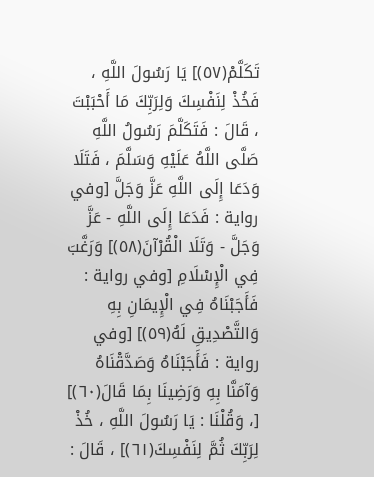تَكَلَّمْ(٥٧)] يَا رَسُولَ اللَّهِ ، فَخُذْ لِنَفْسِكَ وَلِرَبِّكَ مَا أَحْبَبْتَ ، قَالَ : فَتَكَلَّمَ رَسُولُ اللَّهِ صَلَّى اللَّهُ عَلَيْهِ وَسَلَّمَ ، فَتَلَا وَدَعَا إِلَى اللَّهِ عَزَّ وَجَلَّ [وفي رواية : فَدَعَا إِلَى اللَّهِ - عَزَّ وَجَلَّ - وَتَلَا الْقُرْآنَ(٥٨)] وَرَغَّبَ فِي الْإِسْلَامِ [وفي رواية : فَأَجَبْنَاهُ فِي الْإِيمَانِ بِهِ وَالتَّصْدِيقِ لَهُ(٥٩)] [وفي رواية : فَأَجَبْنَاهُ وَصَدَّقْنَاهُ وَآمَنَّا بِهِ وَرَضِينَا بِمَا قَالَ(٦٠)] [، وَقُلْنَا : يَا رَسُولَ اللَّهِ ، خُذْ لِرَبِّكَ ثُمَّ لِنَفْسِكَ(٦١)] ، قَالَ :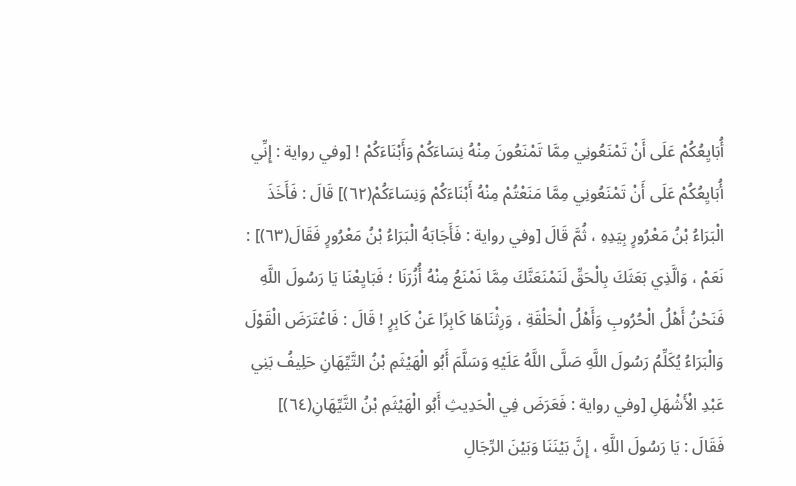أُبَايِعُكُمْ عَلَى أَنْ تَمْنَعُونِي مِمَّا تَمْنَعُونَ مِنْهُ نِسَاءَكُمْ وَأَبْنَاءَكُمْ ! [وفي رواية : إِنِّي أُبَايِعُكُمْ عَلَى أَنْ تَمْنَعُونِي مِمَّا مَنَعْتُمْ مِنْهُ أَبْنَاءَكُمْ وَنِسَاءَكُمْ(٦٢)] قَالَ : فَأَخَذَ الْبَرَاءُ بْنُ مَعْرُورٍ بِيَدِهِ ، ثُمَّ قَالَ [وفي رواية : فَأَجَابَهُ الْبَرَاءُ بْنُ مَعْرُورٍ فَقَالَ(٦٣)] : نَعَمْ ، وَالَّذِي بَعَثَكَ بِالْحَقِّ لَنَمْنَعَنَّكَ مِمَّا نَمْنَعُ مِنْهُ أُزُرَنَا ؛ فَبَايِعْنَا يَا رَسُولَ اللَّهِ فَنَحْنُ أَهْلُ الْحُرُوبِ وَأَهْلُ الْحَلْقَةِ ، وَرِثْنَاهَا كَابِرًا عَنْ كَابِرٍ ! قَالَ : فَاعْتَرَضَ الْقَوْلَ وَالْبَرَاءُ يُكَلِّمُ رَسُولَ اللَّهِ صَلَّى اللَّهُ عَلَيْهِ وَسَلَّمَ أَبُو الْهَيْثَمِ بْنُ التَّيِّهَانِ حَلِيفُ بَنِي عَبْدِ الْأَشْهَلِ [وفي رواية : فَعَرَضَ فِي الْحَدِيثِ أَبُو الْهَيْثَمِ بْنُ التَّيِّهَانِ(٦٤)] فَقَالَ : يَا رَسُولَ اللَّهِ ، إِنَّ بَيْنَنَا وَبَيْنَ الرِّجَالِ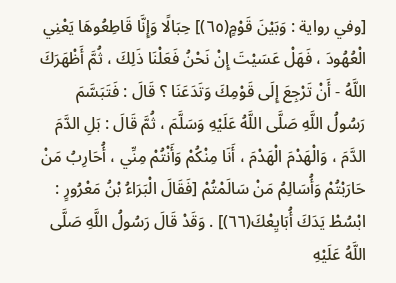[وفي رواية : وَبَيْنَ قَوْمٍ(٦٥)] حِبَالًا وَإِنَّا قَاطِعُوهَا يَعْنِي الْعُهُودَ ، فَهَلْ عَسَيْتَ إِنْ نَحْنُ فَعَلْنَا ذَلِكَ ، ثُمَّ أَظْهَرَكَ اللَّهُ - أَنْ تَرْجِعَ إِلَى قَوْمِكَ وَتَدَعَنَا ؟ قَالَ : فَتَبَسَّمَ رَسُولُ اللَّهِ صَلَّى اللَّهُ عَلَيْهِ وَسَلَّمَ ، ثُمَّ قَالَ : بَلِ الدَّمَ الدَّمَ ، وَالْهَدْمَ الْهَدْمَ ، أَنَا مِنْكُمْ وَأَنْتُمْ مِنِّي ، أُحَارِبُ مَنْ حَارَبْتُمْ وَأُسَالِمُ مَنْ سَالَمْتُمْ [فَقَالَ الْبَرَاءُ بْنُ مَعْرُورٍ : ابْسُطْ يَدَكَ أُبَايِعْكَ(٦٦)] . وَقَدْ قَالَ رَسُولُ اللَّهِ صَلَّى اللَّهُ عَلَيْهِ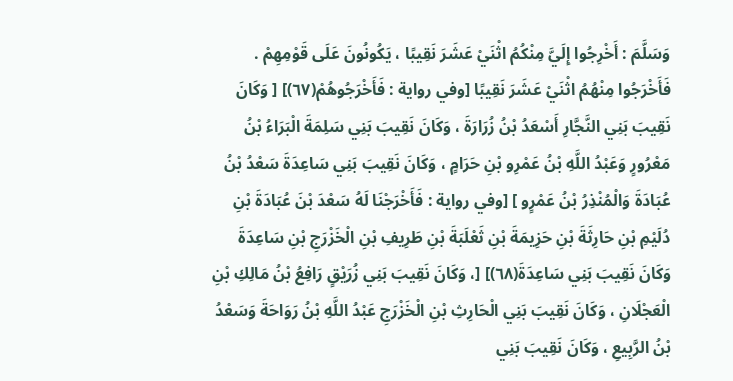وَسَلَّمَ : أَخْرِجُوا إِلَيَّ مِنْكُمُ اثْنَيْ عَشَرَ نَقِيبًا ، يَكُونُونَ عَلَى قَوْمِهِمْ . فَأَخْرَجُوا مِنْهُمُ اثْنَيْ عَشَرَ نَقِيبًا [وفي رواية : فَأَخْرَجُوهُمْ(٦٧)] [ وَكَانَ نَقِيبَ بَنِي النَّجَّارِ أَسْعَدُ بْنُ زُرَارَةَ ، وَكَانَ نَقِيبَ بَنِي سَلِمَةَ الْبَرَاءُ بْنُ مَعْرُورٍ وَعَبْدُ اللَّهِ بْنُ عَمْرِو بْنِ حَرَامٍ ، وَكَانَ نَقِيبَ بَنِي سَاعِدَةَ سَعْدُ بْنُ عُبَادَةَ وَالْمُنْذِرُ بْنُ عَمْرٍو ] [وفي رواية : فَأَخْرَجْنَا لَهُ سَعْدَ بْنَ عُبَادَةَ بْنِ دُلَيْمِ بْنِ حَارِثَةَ بْنِ حَزِيمَةَ بْنِ ثَعْلَبَةَ بْنِ طَرِيفِ بْنِ الْخَزْرَجِ بْنِ سَاعِدَةَ وَكَانَ نَقِيبَ بَنِي سَاعِدَةَ(٦٨)] [، وَكَانَ نَقِيبَ بَنِي زُرَيْقٍ رَافِعُ بْنُ مَالِكِ بْنِ الْعَجْلَانِ ، وَكَانَ نَقِيبَ بَنِي الْحَارِثِ بْنِ الْخَزْرَجِ عَبْدُ اللَّهِ بْنُ رَوَاحَةَ وَسَعْدُ بْنُ الرَّبِيعِ ، وَكَانَ نَقِيبَ بَنِي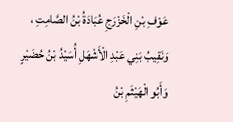عَوْفِ بْنِ الْخَزْرَجِ عُبَادَةُ بْنُ الصَّامِتِ ، وَنَقِيبُ بَنِي عَبْدِ الْأَشْهَلِ أُسَيْدُ بْنُ حُضَيْرٍ وَأَبُو الْهَيْثَمِ بْنُ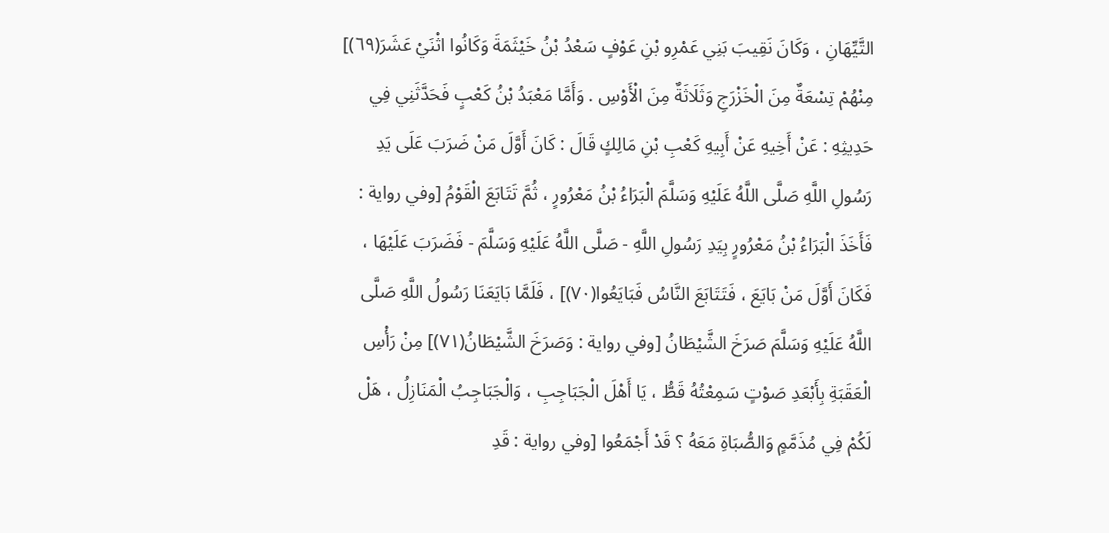التَّيِّهَانِ ، وَكَانَ نَقِيبَ بَنِي عَمْرِو بْنِ عَوْفٍ سَعْدُ بْنُ خَيْثَمَةَ وَكَانُوا اثْنَيْ عَشَرَ(٦٩)] مِنْهُمْ تِسْعَةٌ مِنَ الْخَزْرَجِ وَثَلَاثَةٌ مِنَ الْأَوْسِ . وَأَمَّا مَعْبَدُ بْنُ كَعْبٍ فَحَدَّثَنِي فِي حَدِيثِهِ : عَنْ أَخِيهِ عَنْ أَبِيهِ كَعْبِ بْنِ مَالِكٍ قَالَ : كَانَ أَوَّلَ مَنْ ضَرَبَ عَلَى يَدِ رَسُولِ اللَّهِ صَلَّى اللَّهُ عَلَيْهِ وَسَلَّمَ الْبَرَاءُ بْنُ مَعْرُورٍ ، ثُمَّ تَتَابَعَ الْقَوْمُ [وفي رواية : فَأَخَذَ الْبَرَاءُ بْنُ مَعْرُورٍ بِيَدِ رَسُولِ اللَّهِ - صَلَّى اللَّهُ عَلَيْهِ وَسَلَّمَ - فَضَرَبَ عَلَيْهَا ، فَكَانَ أَوَّلَ مَنْ بَايَعَ ، فَتَتَابَعَ النَّاسُ فَبَايَعُوا(٧٠)] ، فَلَمَّا بَايَعَنَا رَسُولُ اللَّهِ صَلَّى اللَّهُ عَلَيْهِ وَسَلَّمَ صَرَخَ الشَّيْطَانُ [وفي رواية : وَصَرَخَ الشَّيْطَانُ(٧١)] مِنْ رَأْسِ الْعَقَبَةِ بِأَبْعَدِ صَوْتٍ سَمِعْتُهُ قَطُّ ، يَا أَهْلَ الْجَبَاجِبِ ، وَالْجَبَاجِبُ الْمَنَازِلُ ، هَلْ لَكُمْ فِي مُذَمَّمٍ وَالصُّبَاةِ مَعَهُ ؟ قَدْ أَجْمَعُوا [وفي رواية : قَدِ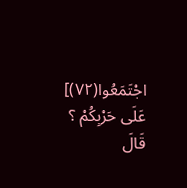اجْتَمَعُوا(٧٢)] عَلَى حَرْبِكُمْ ؟ قَالَ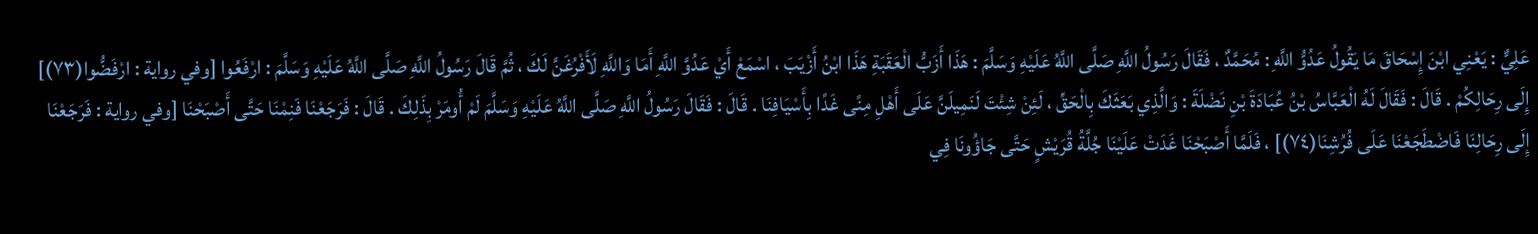عَلِيٌّ : يَعْنِي ابْنَ إِسْحَاقَ مَا يَقُولُ عَدُوُّ اللَّهِ : مُحَمَّدٌ ، فَقَالَ رَسُولُ اللَّهِ صَلَّى اللَّهُ عَلَيْهِ وَسَلَّمَ : هَذَا أَزَبُّ الْعَقَبَةِ هَذَا ابْنُ أَزْيَبَ ، اسْمَعْ أَيْ عَدُوَّ اللَّهِ أَمَا وَاللَّهِ لَأَفْرُغَنَّ لَكَ ، ثُمَّ قَالَ رَسُولُ اللَّهِ صَلَّى اللَّهُ عَلَيْهِ وَسَلَّمَ : ارْفَعُوا [وفي رواية : ارْفَضُّوا(٧٣)] إِلَى رِحَالِكُمْ . قَالَ : فَقَالَ لَهُ الْعَبَّاسُ بْنُ عُبَادَةَ بْنِ نَضْلَةَ : وَالَّذِي بَعَثَكَ بِالْحَقِّ ، لَئِنْ شِئْتَ لَنَمِيلَنَّ عَلَى أَهْلِ مِنًى غَدًا بِأَسْيَافِنَا . قَالَ : فَقَالَ رَسُولُ اللَّهِ صَلَّى اللَّهُ عَلَيْهِ وَسَلَّمَ لَمْ أُومَرْ بِذَلِكَ . قَالَ : فَرَجَعْنَا فَنِمْنَا حَتَّى أَصْبَحْنَا [وفي رواية : فَرَجَعْنَا إِلَى رِحَالِنَا فَاضْطَجَعْنَا عَلَى فُرُشِنَا(٧٤)] ، فَلَمَّا أَصْبَحْنَا غَدَتْ عَلَيْنَا جُلَّةُ قُرَيْشٍ حَتَّى جَاؤُونَا فِي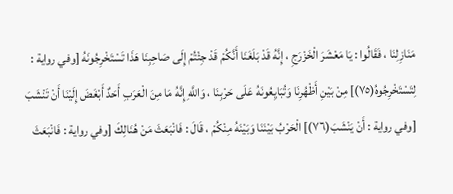مَنَازِلِنَا ، فَقَالُوا : يَا مَعْشَرَ الْخَزْرَجِ ، إِنَّهُ قَدْ بَلَغَنَا أَنَّكُمْ قَدْ جِئْتُمْ إِلَى صَاحِبِنَا هَذَا تَسْتَخْرِجُونَهُ [وفي رواية : لِتَسْتَخْرِجُوهُ(٧٥)] مِنْ بَيْنِ أَظْهُرِنَا وَتُبَايِعُونَهُ عَلَى حَرْبِنَا ، وَاللَّهِ إِنَّهُ مَا مِنَ الْعَرَبِ أَحَدٌ أَبْغَضَ إِلَيْنَا أَنْ تَنْشَبَ [وفي رواية : أَنْ يَنْشَبَ(٧٦)] الْحَرْبُ بَيْنَنَا وَبَيْنَهُ مِنْكُمْ ، قَالَ : فَانْبَعَثَ مَنْ هُنَالِكَ [وفي رواية : فَانْبَعَثَ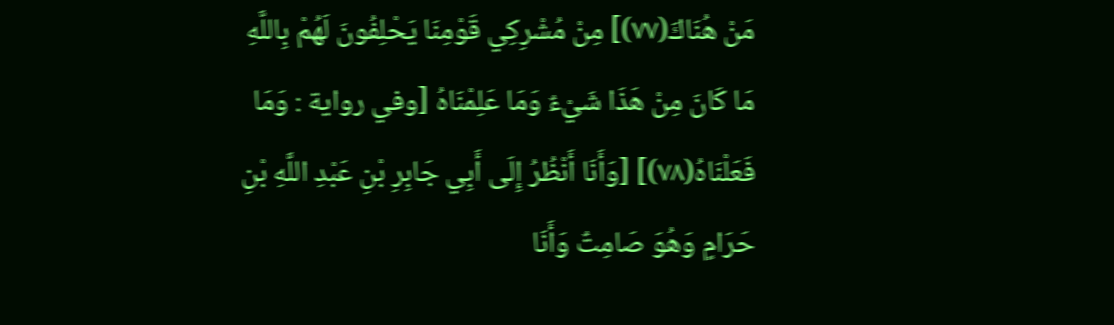مَنْ هُنَاكَ(٧٧)] مِنْ مُشْرِكِي قَوْمِنَا يَحْلِفُونَ لَهُمْ بِاللَّهِ مَا كَانَ مِنْ هَذَا شَيْءٌ وَمَا عَلِمْنَاهُ [وفي رواية : وَمَا فَعَلْنَاهُ(٧٨)] [وَأَنَا أَنْظُرُ إِلَى أَبِي جَابِرِ بْنِ عَبْدِ اللَّهِ بْنِ حَرَامٍ وَهُوَ صَامِتٌ وَأَنَا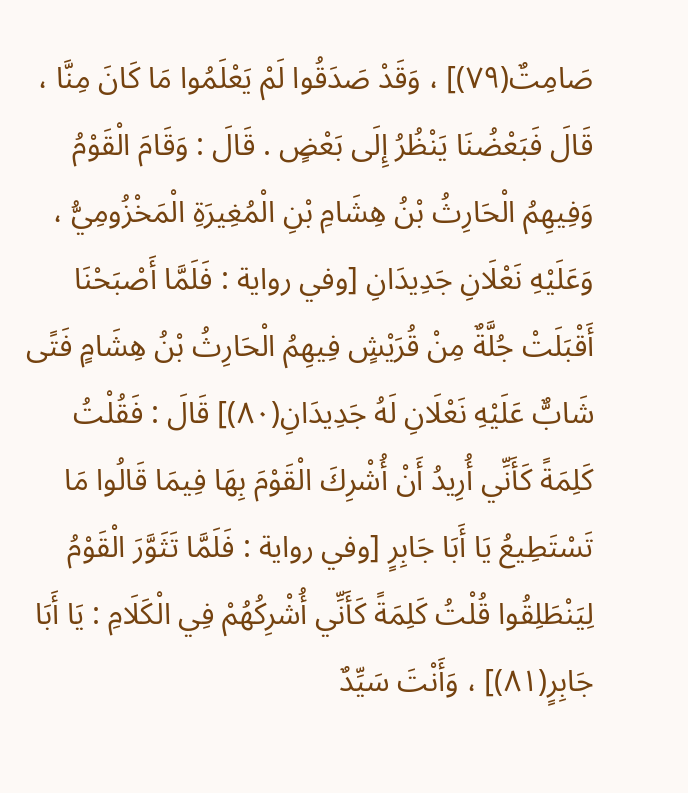صَامِتٌ(٧٩)] ، وَقَدْ صَدَقُوا لَمْ يَعْلَمُوا مَا كَانَ مِنَّا ، قَالَ فَبَعْضُنَا يَنْظُرُ إِلَى بَعْضٍ . قَالَ : وَقَامَ الْقَوْمُ وَفِيهِمُ الْحَارِثُ بْنُ هِشَامِ بْنِ الْمُغِيرَةِ الْمَخْزُومِيُّ ، وَعَلَيْهِ نَعْلَانِ جَدِيدَانِ [وفي رواية : فَلَمَّا أَصْبَحْنَا أَقْبَلَتْ جُلَّةٌ مِنْ قُرَيْشٍ فِيهِمُ الْحَارِثُ بْنُ هِشَامٍ فَتًى شَابٌّ عَلَيْهِ نَعْلَانِ لَهُ جَدِيدَانِ(٨٠)] قَالَ : فَقُلْتُ كَلِمَةً كَأَنِّي أُرِيدُ أَنْ أُشْرِكَ الْقَوْمَ بِهَا فِيمَا قَالُوا مَا تَسْتَطِيعُ يَا أَبَا جَابِرٍ [وفي رواية : فَلَمَّا تَثَوَّرَ الْقَوْمُ لِيَنْطَلِقُوا قُلْتُ كَلِمَةً كَأَنِّي أُشْرِكُهُمْ فِي الْكَلَامِ : يَا أَبَا جَابِرٍ(٨١)] ، وَأَنْتَ سَيِّدٌ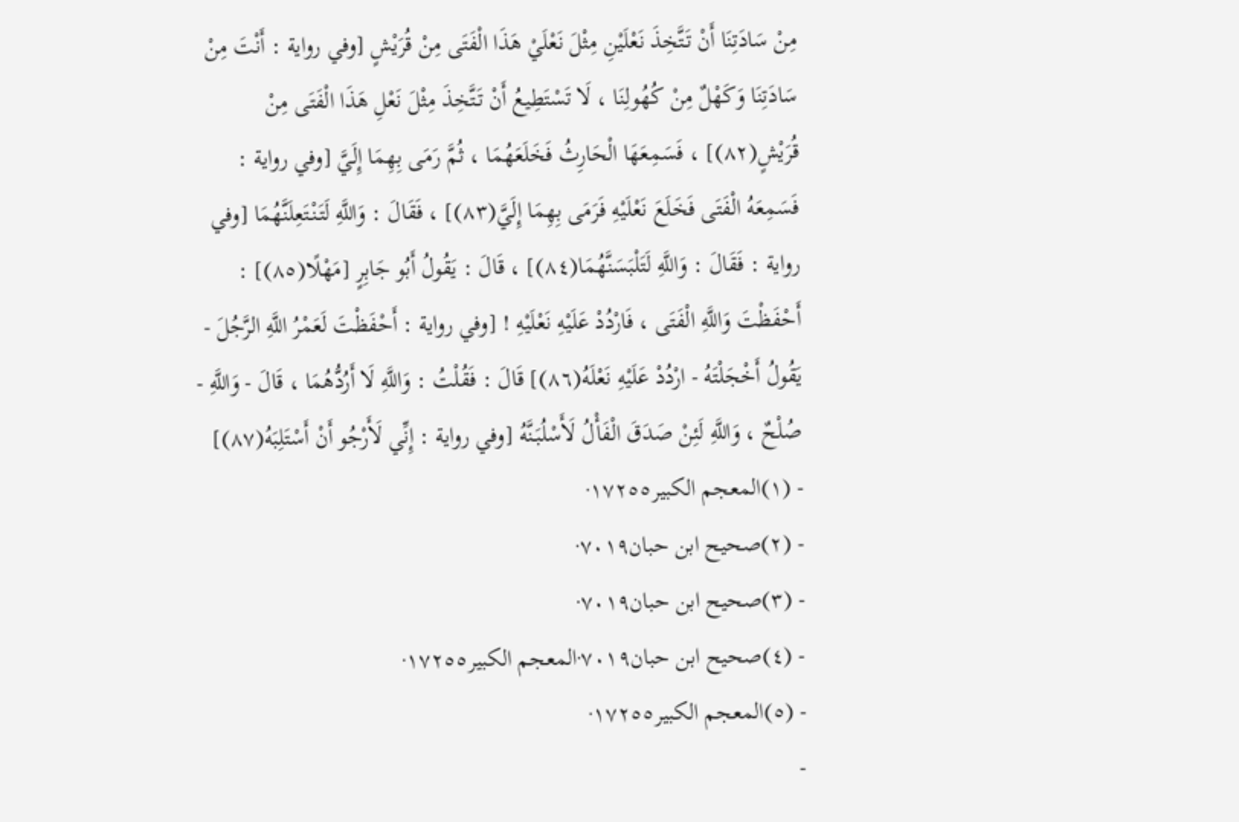مِنْ سَادَتِنَا أَنْ تَتَّخِذَ نَعْلَيْنِ مِثْلَ نَعْلَيْ هَذَا الْفَتَى مِنْ قُرَيْشٍ [وفي رواية : أَنْتَ مِنْ سَادَتِنَا وَكَهْلٌ مِنْ كُهُولِنَا ، لَا تَسْتَطِيعُ أَنْ تَتَّخِذَ مِثْلَ نَعْلِ هَذَا الْفَتَى مِنْ قُرَيْشٍ(٨٢)] ، فَسَمِعَهَا الْحَارِثُ فَخَلَعَهُمَا ، ثُمَّ رَمَى بِهِمَا إِلَيَّ [وفي رواية : فَسَمِعَهُ الْفَتَى فَخَلَعَ نَعْلَيْهِ فَرَمَى بِهِمَا إِلَيَّ(٨٣)] ، فَقَالَ : وَاللَّهِ لَتَنْتَعِلَنَّهُمَا [وفي رواية : فَقَالَ : وَاللَّهِ لَتَلْبَسَنَّهُمَا(٨٤)] ، قَالَ : يَقُولُ أَبُو جَابِرٍ [مَهْلًا(٨٥)] : أَحْفَظْتَ وَاللَّهِ الْفَتَى ، فَارْدُدْ عَلَيْهِ نَعْلَيْهِ ! [وفي رواية : أَحْفَظْتَ لَعَمْرُ اللَّهِ الرَّجُلَ - يَقُولُ أَخْجَلْتَهُ - ارْدُدْ عَلَيْهِ نَعْلَهُ(٨٦)] قَالَ : فَقُلْتُ : وَاللَّهِ لَا أَرُدُّهُمَا ، قَالَ - وَاللَّهِ - صُلْحٌ ، وَاللَّهِ لَئِنْ صَدَقَ الْفَأْلُ لَأَسْلُبَنَّهُ [وفي رواية : إِنِّي لَأَرْجُو أَنْ أَسْتَلِبَهُ(٨٧)]
- (١)المعجم الكبير١٧٢٥٥·
- (٢)صحيح ابن حبان٧٠١٩·
- (٣)صحيح ابن حبان٧٠١٩·
- (٤)صحيح ابن حبان٧٠١٩·المعجم الكبير١٧٢٥٥·
- (٥)المعجم الكبير١٧٢٥٥·
-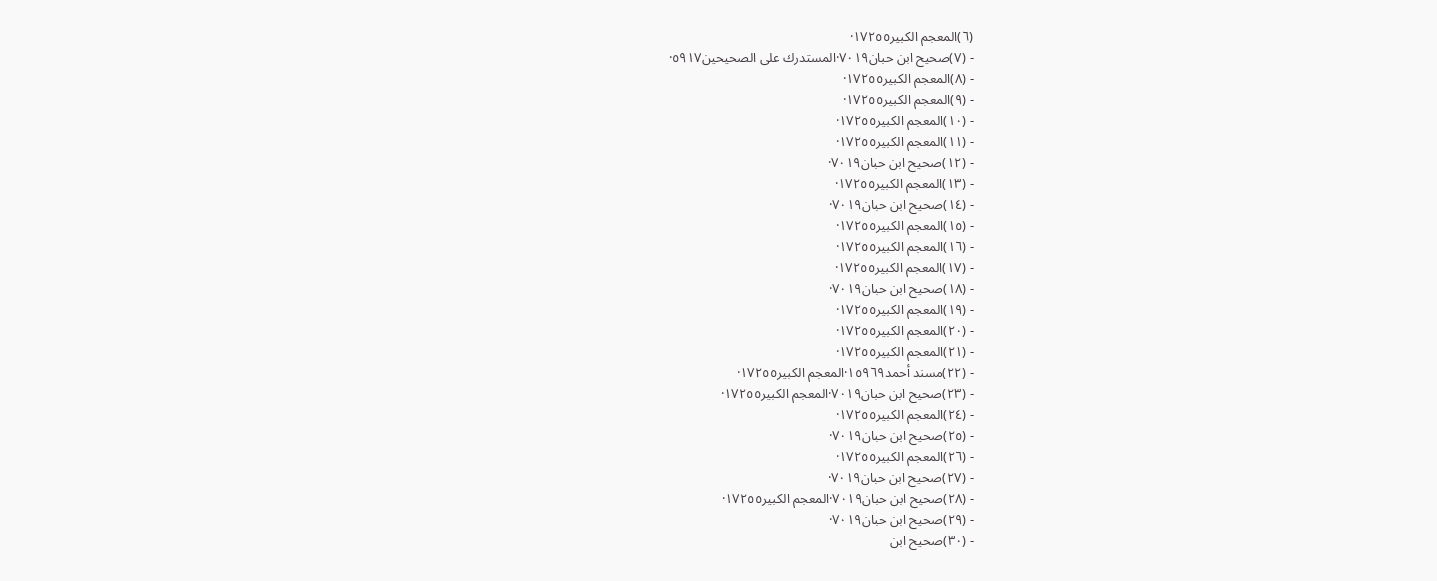(٦)المعجم الكبير١٧٢٥٥·
- (٧)صحيح ابن حبان٧٠١٩·المستدرك على الصحيحين٥٩١٧·
- (٨)المعجم الكبير١٧٢٥٥·
- (٩)المعجم الكبير١٧٢٥٥·
- (١٠)المعجم الكبير١٧٢٥٥·
- (١١)المعجم الكبير١٧٢٥٥·
- (١٢)صحيح ابن حبان٧٠١٩·
- (١٣)المعجم الكبير١٧٢٥٥·
- (١٤)صحيح ابن حبان٧٠١٩·
- (١٥)المعجم الكبير١٧٢٥٥·
- (١٦)المعجم الكبير١٧٢٥٥·
- (١٧)المعجم الكبير١٧٢٥٥·
- (١٨)صحيح ابن حبان٧٠١٩·
- (١٩)المعجم الكبير١٧٢٥٥·
- (٢٠)المعجم الكبير١٧٢٥٥·
- (٢١)المعجم الكبير١٧٢٥٥·
- (٢٢)مسند أحمد١٥٩٦٩·المعجم الكبير١٧٢٥٥·
- (٢٣)صحيح ابن حبان٧٠١٩·المعجم الكبير١٧٢٥٥·
- (٢٤)المعجم الكبير١٧٢٥٥·
- (٢٥)صحيح ابن حبان٧٠١٩·
- (٢٦)المعجم الكبير١٧٢٥٥·
- (٢٧)صحيح ابن حبان٧٠١٩·
- (٢٨)صحيح ابن حبان٧٠١٩·المعجم الكبير١٧٢٥٥·
- (٢٩)صحيح ابن حبان٧٠١٩·
- (٣٠)صحيح ابن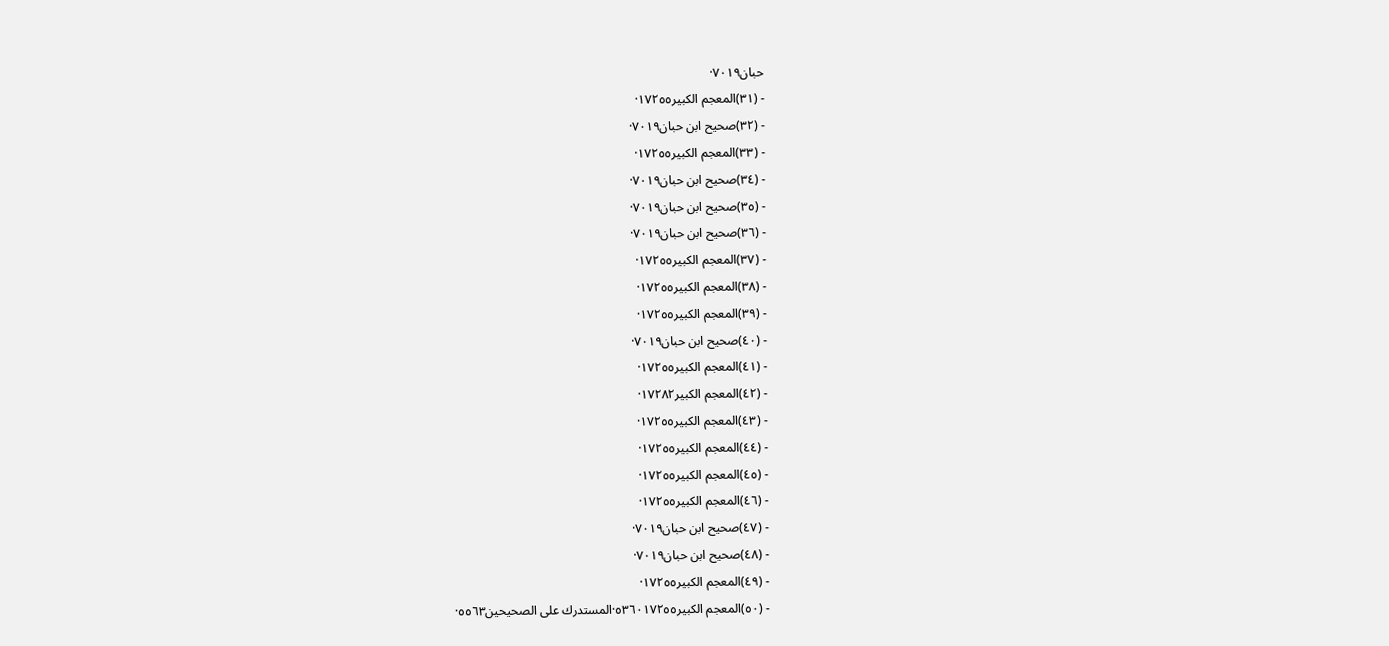حبان٧٠١٩·
- (٣١)المعجم الكبير١٧٢٥٥·
- (٣٢)صحيح ابن حبان٧٠١٩·
- (٣٣)المعجم الكبير١٧٢٥٥·
- (٣٤)صحيح ابن حبان٧٠١٩·
- (٣٥)صحيح ابن حبان٧٠١٩·
- (٣٦)صحيح ابن حبان٧٠١٩·
- (٣٧)المعجم الكبير١٧٢٥٥·
- (٣٨)المعجم الكبير١٧٢٥٥·
- (٣٩)المعجم الكبير١٧٢٥٥·
- (٤٠)صحيح ابن حبان٧٠١٩·
- (٤١)المعجم الكبير١٧٢٥٥·
- (٤٢)المعجم الكبير١٧٢٨٢·
- (٤٣)المعجم الكبير١٧٢٥٥·
- (٤٤)المعجم الكبير١٧٢٥٥·
- (٤٥)المعجم الكبير١٧٢٥٥·
- (٤٦)المعجم الكبير١٧٢٥٥·
- (٤٧)صحيح ابن حبان٧٠١٩·
- (٤٨)صحيح ابن حبان٧٠١٩·
- (٤٩)المعجم الكبير١٧٢٥٥·
- (٥٠)المعجم الكبير٥٣٦٠١٧٢٥٥·المستدرك على الصحيحين٥٥٦٣·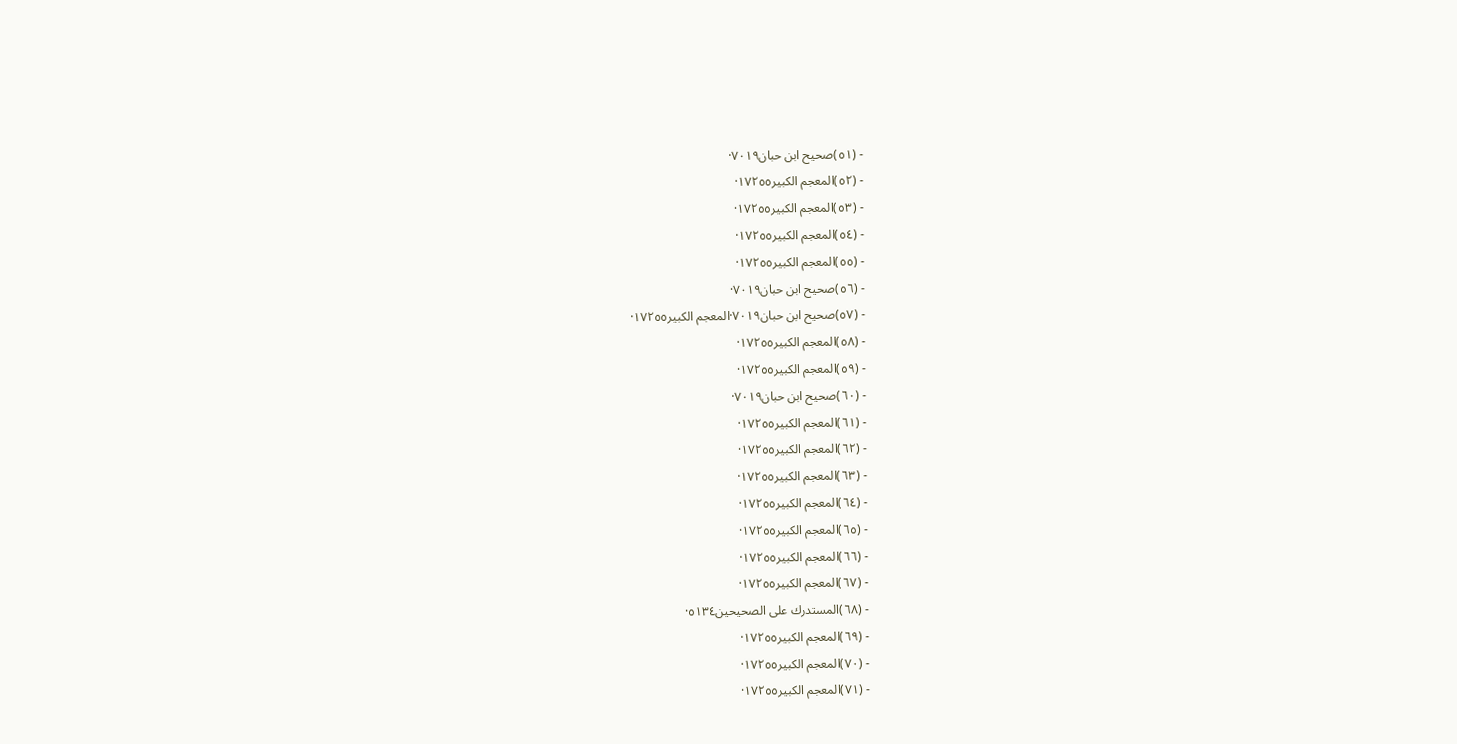- (٥١)صحيح ابن حبان٧٠١٩·
- (٥٢)المعجم الكبير١٧٢٥٥·
- (٥٣)المعجم الكبير١٧٢٥٥·
- (٥٤)المعجم الكبير١٧٢٥٥·
- (٥٥)المعجم الكبير١٧٢٥٥·
- (٥٦)صحيح ابن حبان٧٠١٩·
- (٥٧)صحيح ابن حبان٧٠١٩·المعجم الكبير١٧٢٥٥·
- (٥٨)المعجم الكبير١٧٢٥٥·
- (٥٩)المعجم الكبير١٧٢٥٥·
- (٦٠)صحيح ابن حبان٧٠١٩·
- (٦١)المعجم الكبير١٧٢٥٥·
- (٦٢)المعجم الكبير١٧٢٥٥·
- (٦٣)المعجم الكبير١٧٢٥٥·
- (٦٤)المعجم الكبير١٧٢٥٥·
- (٦٥)المعجم الكبير١٧٢٥٥·
- (٦٦)المعجم الكبير١٧٢٥٥·
- (٦٧)المعجم الكبير١٧٢٥٥·
- (٦٨)المستدرك على الصحيحين٥١٣٤·
- (٦٩)المعجم الكبير١٧٢٥٥·
- (٧٠)المعجم الكبير١٧٢٥٥·
- (٧١)المعجم الكبير١٧٢٥٥·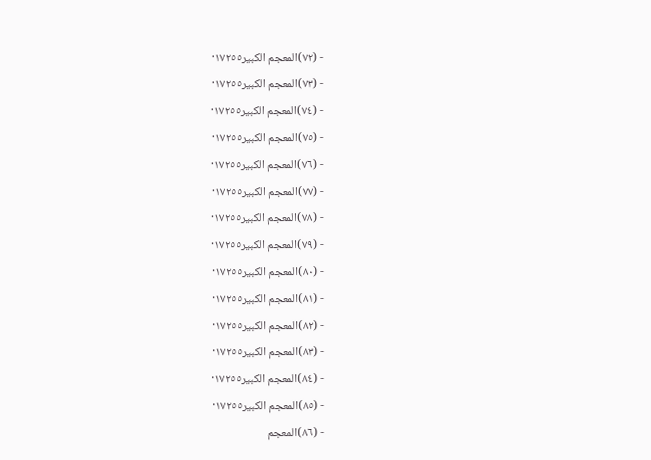- (٧٢)المعجم الكبير١٧٢٥٥·
- (٧٣)المعجم الكبير١٧٢٥٥·
- (٧٤)المعجم الكبير١٧٢٥٥·
- (٧٥)المعجم الكبير١٧٢٥٥·
- (٧٦)المعجم الكبير١٧٢٥٥·
- (٧٧)المعجم الكبير١٧٢٥٥·
- (٧٨)المعجم الكبير١٧٢٥٥·
- (٧٩)المعجم الكبير١٧٢٥٥·
- (٨٠)المعجم الكبير١٧٢٥٥·
- (٨١)المعجم الكبير١٧٢٥٥·
- (٨٢)المعجم الكبير١٧٢٥٥·
- (٨٣)المعجم الكبير١٧٢٥٥·
- (٨٤)المعجم الكبير١٧٢٥٥·
- (٨٥)المعجم الكبير١٧٢٥٥·
- (٨٦)المعجم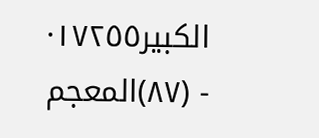الكبير١٧٢٥٥·
- (٨٧)المعجم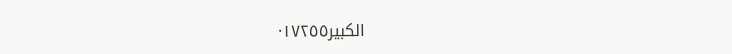الكبير١٧٢٥٥·